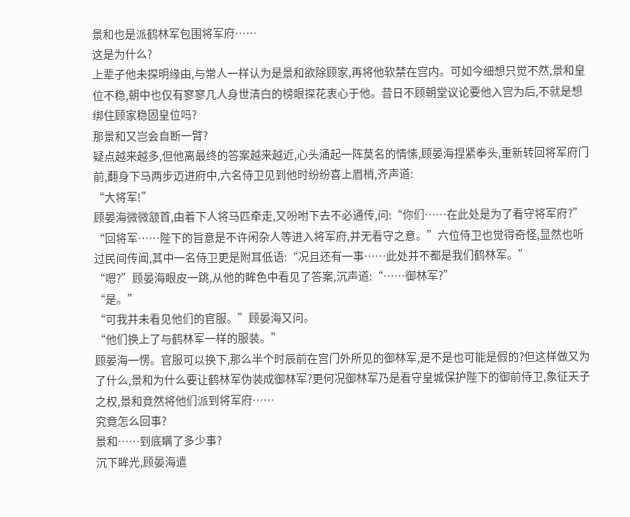景和也是派鹤林军包围将军府……
这是为什么?
上辈子他未探明缘由,与常人一样认为是景和欲除顾家,再将他软禁在宫内。可如今细想只觉不然,景和皇位不稳,朝中也仅有寥寥几人身世清白的榜眼探花衷心于他。昔日不顾朝堂议论要他入宫为后,不就是想绑住顾家稳固皇位吗?
那景和又岂会自断一臂?
疑点越来越多,但他离最终的答案越来越近,心头涌起一阵莫名的情愫,顾晏海捏紧拳头,重新转回将军府门前,翻身下马两步迈进府中,六名侍卫见到他时纷纷喜上眉梢,齐声道:
“大将军!”
顾晏海微微颔首,由着下人将马匹牵走,又吩咐下去不必通传,问:“你们……在此处是为了看守将军府?”
“回将军……陛下的旨意是不许闲杂人等进入将军府,并无看守之意。”六位侍卫也觉得奇怪,显然也听过民间传闻,其中一名侍卫更是附耳低语:“况且还有一事……此处并不都是我们鹤林军。”
“嗯?”顾晏海眼皮一跳,从他的眸色中看见了答案,沉声道:“……御林军?”
“是。”
“可我并未看见他们的官服。”顾晏海又问。
“他们换上了与鹤林军一样的服装。”
顾晏海一愣。官服可以换下,那么半个时辰前在宫门外所见的御林军,是不是也可能是假的?但这样做又为了什么,景和为什么要让鹤林军伪装成御林军?更何况御林军乃是看守皇城保护陛下的御前侍卫,象征天子之权,景和竟然将他们派到将军府……
究竟怎么回事?
景和……到底瞒了多少事?
沉下眸光,顾晏海遣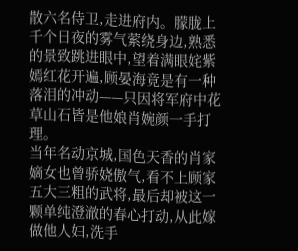散六名侍卫,走进府内。朦胧上千个日夜的雾气萦绕身边,熟悉的景致跳进眼中,望着满眼姹紫嫣红花开遍,顾晏海竟是有一种落泪的冲动——只因将军府中花草山石皆是他娘肖婉颜一手打理。
当年名动京城,国色天香的肖家嫡女也曾骄娆傲气,看不上顾家五大三粗的武将,最后却被这一颗单纯澄澈的春心打动,从此嫁做他人妇,洗手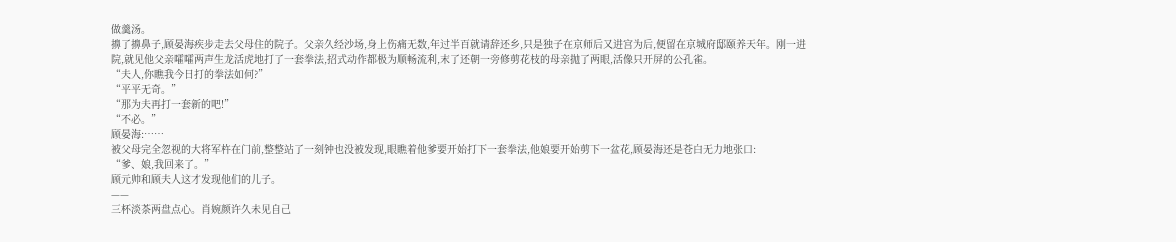做羹汤。
擤了擤鼻子,顾晏海疾步走去父母住的院子。父亲久经沙场,身上伤痛无数,年过半百就请辞还乡,只是独子在京师后又进宫为后,便留在京城府邸颐养天年。刚一进院,就见他父亲嚯嚯两声生龙活虎地打了一套拳法,招式动作都极为顺畅流利,末了还朝一旁修剪花枝的母亲抛了两眼,活像只开屏的公孔雀。
“夫人,你瞧我今日打的拳法如何?”
“平平无奇。”
“那为夫再打一套新的吧!”
“不必。”
顾晏海:……
被父母完全忽视的大将军杵在门前,整整站了一刻钟也没被发现,眼瞧着他爹要开始打下一套拳法,他娘要开始剪下一盆花,顾晏海还是苍白无力地张口:
“爹、娘,我回来了。”
顾元帅和顾夫人这才发现他们的儿子。
——
三杯淡茶两盘点心。肖婉颜许久未见自己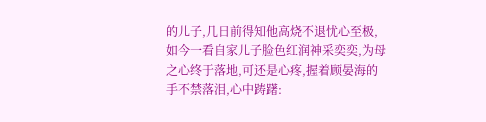的儿子,几日前得知他高烧不退忧心至极,如今一看自家儿子脸色红润神采奕奕,为母之心终于落地,可还是心疼,握着顾晏海的手不禁落泪,心中踌躇: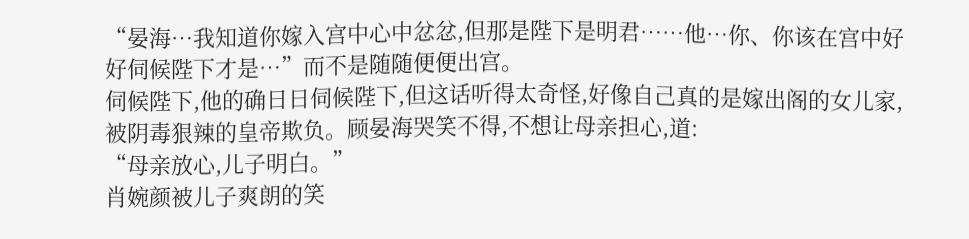“晏海…我知道你嫁入宫中心中忿忿,但那是陛下是明君……他…你、你该在宫中好好伺候陛下才是…”而不是随随便便出宫。
伺候陛下,他的确日日伺候陛下,但这话听得太奇怪,好像自己真的是嫁出阁的女儿家,被阴毒狠辣的皇帝欺负。顾晏海哭笑不得,不想让母亲担心,道:
“母亲放心,儿子明白。”
肖婉颜被儿子爽朗的笑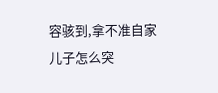容骇到,拿不准自家儿子怎么突